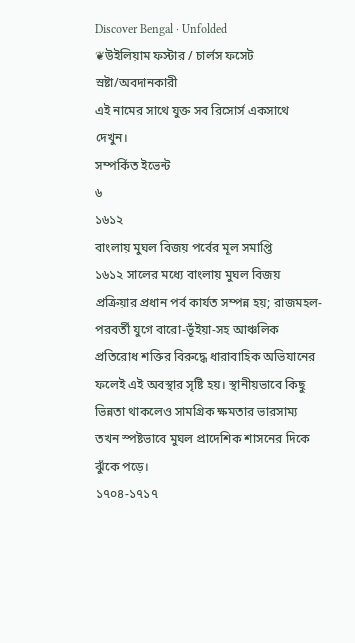Discover Bengal · Unfolded
❦উইলিয়াম ফস্টার / চার্লস ফসেট
স্রষ্টা/অবদানকারী
এই নামের সাথে যুক্ত সব রিসোর্স একসাথে দেখুন।
সম্পর্কিত ইভেন্ট
৬
১৬১২
বাংলায় মুঘল বিজয় পর্বের মূল সমাপ্তি
১৬১২ সালের মধ্যে বাংলায় মুঘল বিজয় প্রক্রিয়ার প্রধান পর্ব কার্যত সম্পন্ন হয়; রাজমহল-পরবর্তী যুগে বারো-ভূঁইয়া-সহ আঞ্চলিক প্রতিরোধ শক্তির বিরুদ্ধে ধারাবাহিক অভিযানের ফলেই এই অবস্থার সৃষ্টি হয়। স্থানীয়ভাবে কিছু ভিন্নতা থাকলেও সামগ্রিক ক্ষমতার ভারসাম্য তখন স্পষ্টভাবে মুঘল প্রাদেশিক শাসনের দিকে ঝুঁকে পড়ে।
১৭০৪-১৭১৭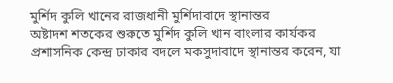মুর্শিদ কুলি খানের রাজধানী মুর্শিদাবাদে স্থানান্তর
অষ্টাদশ শতকের শুরুতে মুর্শিদ কুলি খান বাংলার কার্যকর প্রশাসনিক কেন্দ্র ঢাকার বদলে মকসুদাবাদে স্থানান্তর করেন, যা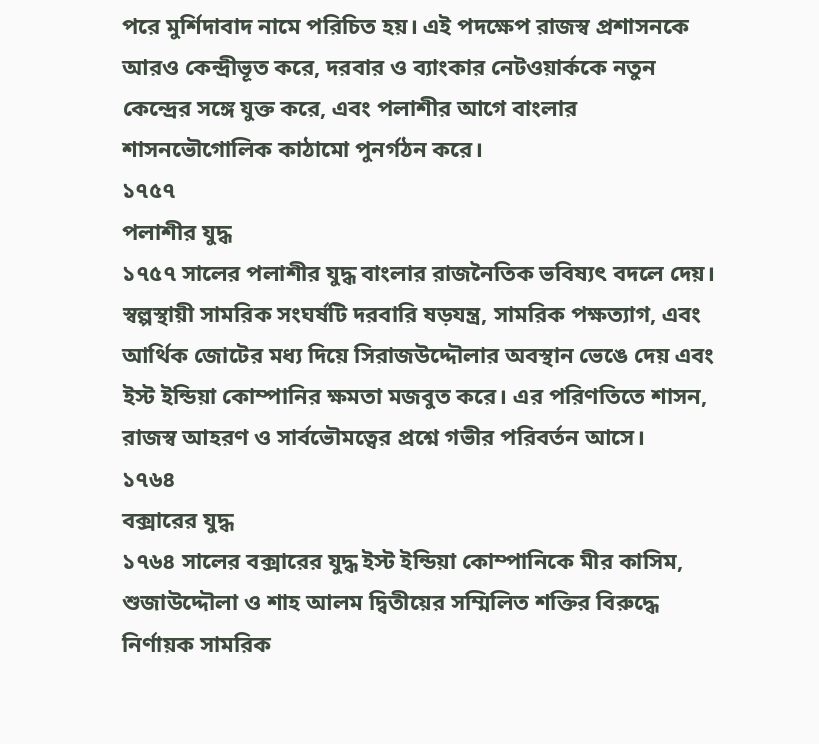পরে মুর্শিদাবাদ নামে পরিচিত হয়। এই পদক্ষেপ রাজস্ব প্রশাসনকে আরও কেন্দ্রীভূত করে, দরবার ও ব্যাংকার নেটওয়ার্ককে নতুন কেন্দ্রের সঙ্গে যুক্ত করে, এবং পলাশীর আগে বাংলার শাসনভৌগোলিক কাঠামো পুনর্গঠন করে।
১৭৫৭
পলাশীর যুদ্ধ
১৭৫৭ সালের পলাশীর যুদ্ধ বাংলার রাজনৈতিক ভবিষ্যৎ বদলে দেয়। স্বল্পস্থায়ী সামরিক সংঘর্ষটি দরবারি ষড়যন্ত্র, সামরিক পক্ষত্যাগ, এবং আর্থিক জোটের মধ্য দিয়ে সিরাজউদ্দৌলার অবস্থান ভেঙে দেয় এবং ইস্ট ইন্ডিয়া কোম্পানির ক্ষমতা মজবুত করে। এর পরিণতিতে শাসন, রাজস্ব আহরণ ও সার্বভৌমত্বের প্রশ্নে গভীর পরিবর্তন আসে।
১৭৬৪
বক্সারের যুদ্ধ
১৭৬৪ সালের বক্সারের যুদ্ধ ইস্ট ইন্ডিয়া কোম্পানিকে মীর কাসিম, শুজাউদ্দৌলা ও শাহ আলম দ্বিতীয়ের সম্মিলিত শক্তির বিরুদ্ধে নির্ণায়ক সামরিক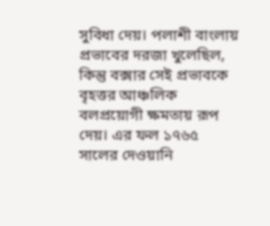সুবিধা দেয়। পলাশী বাংলায় প্রভাবের দরজা খুলেছিল, কিন্তু বক্সার সেই প্রভাবকে বৃহত্তর আঞ্চলিক বলপ্রয়োগী ক্ষমতায় রূপ দেয়। এর ফল ১৭৬৫ সালের দেওয়ানি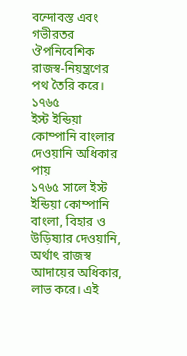বন্দোবস্ত এবং গভীরতর ঔপনিবেশিক রাজস্ব-নিয়ন্ত্রণের পথ তৈরি করে।
১৭৬৫
ইস্ট ইন্ডিয়া কোম্পানি বাংলার দেওয়ানি অধিকার পায়
১৭৬৫ সালে ইস্ট ইন্ডিয়া কোম্পানি বাংলা, বিহার ও উড়িষ্যার দেওয়ানি, অর্থাৎ রাজস্ব আদায়ের অধিকার, লাভ করে। এই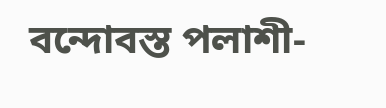বন্দোবস্ত পলাশী-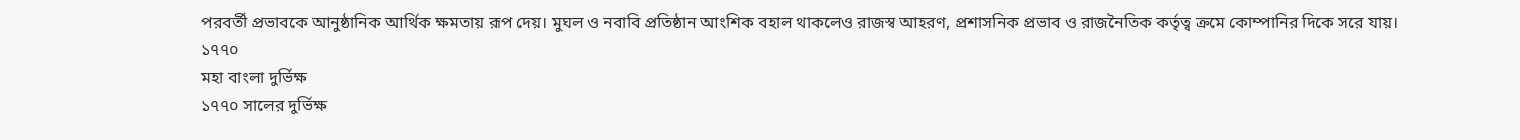পরবর্তী প্রভাবকে আনুষ্ঠানিক আর্থিক ক্ষমতায় রূপ দেয়। মুঘল ও নবাবি প্রতিষ্ঠান আংশিক বহাল থাকলেও রাজস্ব আহরণ, প্রশাসনিক প্রভাব ও রাজনৈতিক কর্তৃত্ব ক্রমে কোম্পানির দিকে সরে যায়।
১৭৭০
মহা বাংলা দুর্ভিক্ষ
১৭৭০ সালের দুর্ভিক্ষ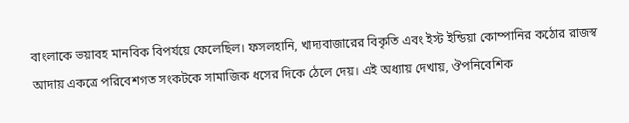বাংলাকে ভয়াবহ মানবিক বিপর্যয়ে ফেলেছিল। ফসলহানি, খাদ্যবাজারের বিকৃতি এবং ইস্ট ইন্ডিয়া কোম্পানির কঠোর রাজস্ব আদায় একত্রে পরিবেশগত সংকটকে সামাজিক ধসের দিকে ঠেলে দেয়। এই অধ্যায় দেখায়, ঔপনিবেশিক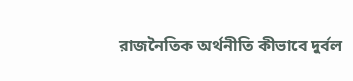রাজনৈতিক অর্থনীতি কীভাবে দুর্বল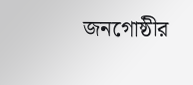জনগোষ্ঠীর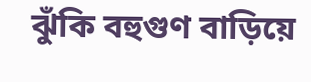ঝুঁকি বহুগুণ বাড়িয়ে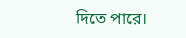দিতে পারে।